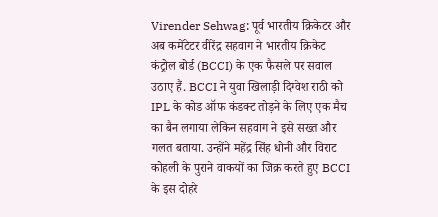Virender Sehwag: पूर्व भारतीय क्रिकेटर और अब कमेंटेटर वीरेंद्र सहवाग ने भारतीय क्रिकेट कंट्रोल बोर्ड (BCCI) के एक फैसले पर सवाल उठाए हैं. BCCI ने युवा खिलाड़ी दिग्वेश राठी को IPL के कोड ऑफ कंडक्ट तोड़ने के लिए एक मैच का बैन लगाया लेकिन सहवाग ने इसे सख्त और गलत बताया. उन्होंने महेंद्र सिंह धोनी और विराट कोहली के पुराने वाकयों का जिक्र करते हुए BCCI के इस दोहरे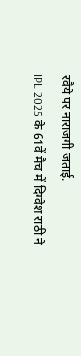रवैये पर नाराजगी जताई.
IPL 2025 के 61वें मैच में दिग्वेश राठी ने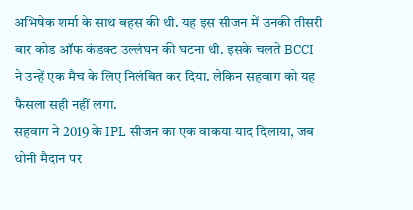अभिषेक शर्मा के साथ बहस की थी. यह इस सीजन में उनकी तीसरी बार कोड ऑफ कंडक्ट उल्लंघन की घटना थी. इसके चलते BCCI ने उन्हें एक मैच के लिए निलंबित कर दिया. लेकिन सहवाग को यह फैसला सही नहीं लगा.
सहवाग ने 2019 के IPL सीजन का एक वाकया याद दिलाया, जब धोनी मैदान पर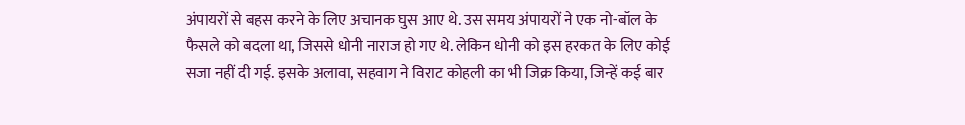अंपायरों से बहस करने के लिए अचानक घुस आए थे. उस समय अंपायरों ने एक नो-बॉल के फैसले को बदला था, जिससे धोनी नाराज हो गए थे. लेकिन धोनी को इस हरकत के लिए कोई सजा नहीं दी गई. इसके अलावा, सहवाग ने विराट कोहली का भी जिक्र किया, जिन्हें कई बार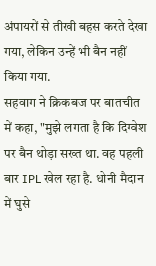अंपायरों से तीखी बहस करते देखा गया, लेकिन उन्हें भी बैन नहीं किया गया.
सहवाग ने क्रिकबज पर बातचीत में कहा, "मुझे लगता है कि दिग्वेश पर बैन थोड़ा सख्त था. वह पहली बार IPL खेल रहा है. धोनी मैदान में घुसे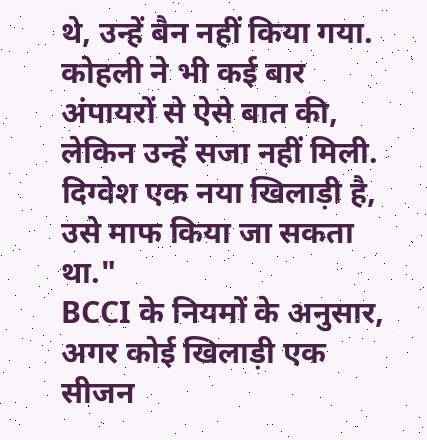थे, उन्हें बैन नहीं किया गया. कोहली ने भी कई बार अंपायरों से ऐसे बात की, लेकिन उन्हें सजा नहीं मिली. दिग्वेश एक नया खिलाड़ी है, उसे माफ किया जा सकता था."
BCCI के नियमों के अनुसार, अगर कोई खिलाड़ी एक सीजन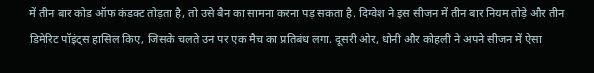में तीन बार कोड ऑफ कंडक्ट तोड़ता है, तो उसे बैन का सामना करना पड़ सकता है. दिग्वेश ने इस सीजन में तीन बार नियम तोड़े और तीन डिमेरिट पॉइंट्स हासिल किए, जिसके चलते उन पर एक मैच का प्रतिबंध लगा. दूसरी ओर, धोनी और कोहली ने अपने सीजन में ऐसा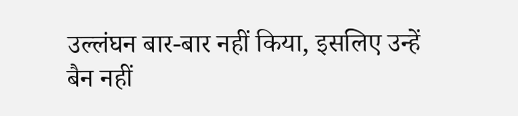उल्लंघन बार-बार नहीं किया, इसलिए उन्हें बैन नहीं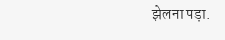झेलना पड़ा.